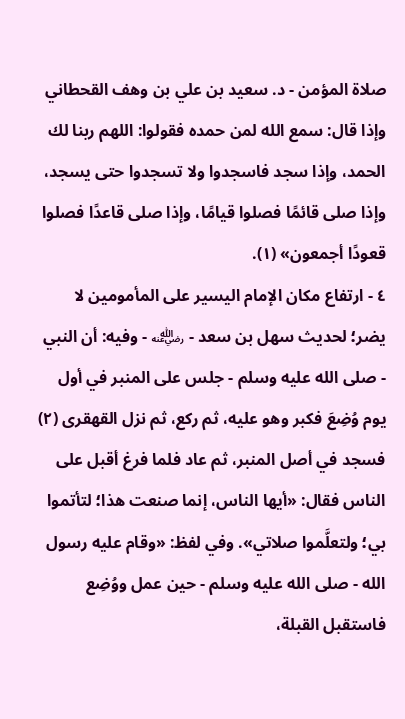صلاة المؤمن - د. سعيد بن علي بن وهف القحطاني
وإذا قال: سمع الله لمن حمده فقولوا: اللهم ربنا لك الحمد، وإذا سجد فاسجدوا ولا تسجدوا حتى يسجد، وإذا صلى قائمًا فصلوا قيامًا، وإذا صلى قاعدًا فصلوا قعودًا أجمعون» (١).
٤ - ارتفاع مكان الإمام اليسير على المأمومين لا يضر؛ لحديث سهل بن سعد - ﵁ - وفيه: أن النبي - صلى الله عليه وسلم - جلس على المنبر في أول يوم وُضِعَ فكبر وهو عليه، ثم ركع، ثم نزل القهقرى (٢) فسجد في أصل المنبر، ثم عاد فلما فرغ أقبل على الناس فقال: «أيها الناس، إنما صنعت هذا؛ لتأتموا بي؛ ولتعلَّموا صلاتي». وفي لفظ: «وقام عليه رسول الله - صلى الله عليه وسلم - حين عمل ووُضِع فاستقبل القبلة،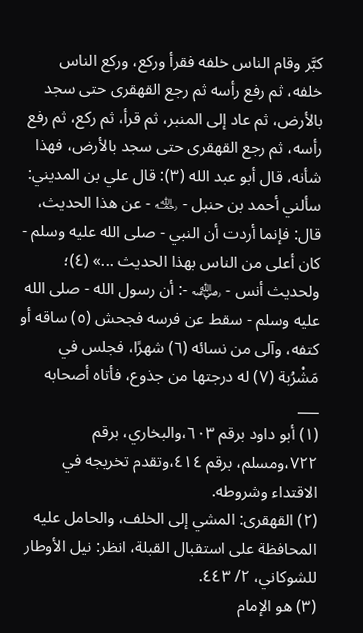كبَّر وقام الناس خلفه فقرأ وركع، وركع الناس خلفه، ثم رفع رأسه ثم رجع القهقرى حتى سجد بالأرض، ثم عاد إلى المنبر، ثم قرأ، ثم ركع، ثم رفع رأسه، ثم رجع القهقرى حتى سجد بالأرض، فهذا شأنه، قال أبو عبد الله (٣): قال علي بن المديني: سألني أحمد بن حنبل - ﵀ - عن هذا الحديث، قال: فإنما أردت أن النبي - صلى الله عليه وسلم - كان أعلى من الناس بهذا الحديث ...» (٤)؛ ولحديث أنس - ﵁ -: أن رسول الله - صلى الله عليه وسلم - سقط عن فرسه فجحش (٥) ساقه أو كتفه، وآلى من نسائه (٦) شهرًا، فجلس في مَشْرُبة (٧) له درجتها من جذوع، فأتاه أصحابه
___
(١) أبو داود برقم ٦٠٣،والبخاري، برقم ٧٢٢،ومسلم، برقم ٤١٤،وتقدم تخريجه في الاقتداء وشروطه.
(٢) القهقرى: المشي إلى الخلف، والحامل عليه المحافظة على استقبال القبلة، انظر: نيل الأوطار للشوكاني، ٢/ ٤٤٣.
(٣) هو الإمام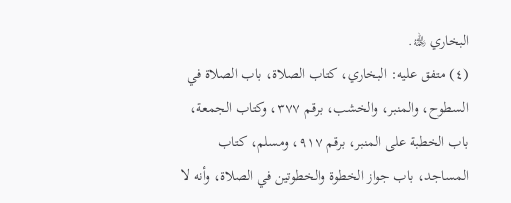البخاري ﵀.
(٤) متفق عليه: البخاري، كتاب الصلاة، باب الصلاة في السطوح، والمنبر، والخشب، برقم ٣٧٧، وكتاب الجمعة، باب الخطبة على المنبر، برقم ٩١٧، ومسلم، كتاب المساجد، باب جواز الخطوة والخطوتين في الصلاة، وأنه لا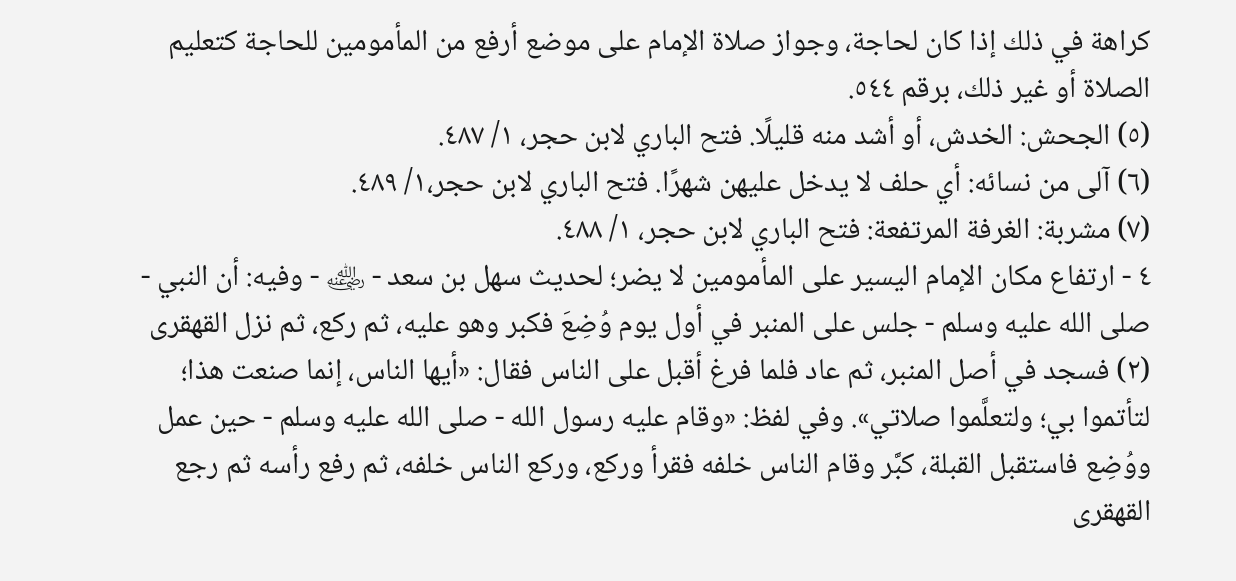كراهة في ذلك إذا كان لحاجة، وجواز صلاة الإمام على موضع أرفع من المأمومين للحاجة كتعليم الصلاة أو غير ذلك، برقم ٥٤٤.
(٥) الجحش: الخدش، أو أشد منه قليلًا. فتح الباري لابن حجر، ١/ ٤٨٧.
(٦) آلى من نسائه: أي حلف لا يدخل عليهن شهرًا. فتح الباري لابن حجر،١/ ٤٨٩.
(٧) مشربة: الغرفة المرتفعة: فتح الباري لابن حجر، ١/ ٤٨٨.
٤ - ارتفاع مكان الإمام اليسير على المأمومين لا يضر؛ لحديث سهل بن سعد - ﵁ - وفيه: أن النبي - صلى الله عليه وسلم - جلس على المنبر في أول يوم وُضِعَ فكبر وهو عليه، ثم ركع، ثم نزل القهقرى (٢) فسجد في أصل المنبر، ثم عاد فلما فرغ أقبل على الناس فقال: «أيها الناس، إنما صنعت هذا؛ لتأتموا بي؛ ولتعلَّموا صلاتي». وفي لفظ: «وقام عليه رسول الله - صلى الله عليه وسلم - حين عمل ووُضِع فاستقبل القبلة، كبَّر وقام الناس خلفه فقرأ وركع، وركع الناس خلفه، ثم رفع رأسه ثم رجع القهقرى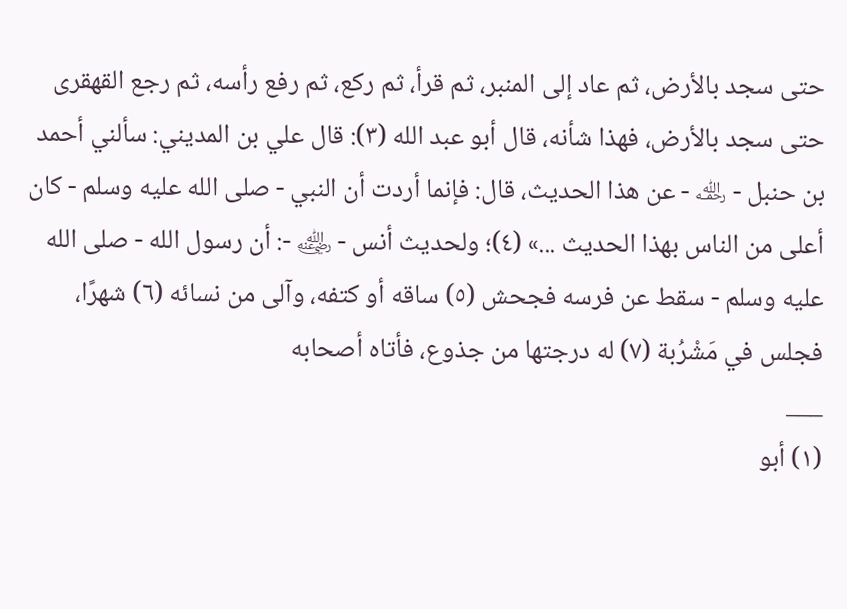حتى سجد بالأرض، ثم عاد إلى المنبر، ثم قرأ، ثم ركع، ثم رفع رأسه، ثم رجع القهقرى حتى سجد بالأرض، فهذا شأنه، قال أبو عبد الله (٣): قال علي بن المديني: سألني أحمد بن حنبل - ﵀ - عن هذا الحديث، قال: فإنما أردت أن النبي - صلى الله عليه وسلم - كان أعلى من الناس بهذا الحديث ...» (٤)؛ ولحديث أنس - ﵁ -: أن رسول الله - صلى الله عليه وسلم - سقط عن فرسه فجحش (٥) ساقه أو كتفه، وآلى من نسائه (٦) شهرًا، فجلس في مَشْرُبة (٧) له درجتها من جذوع، فأتاه أصحابه
___
(١) أبو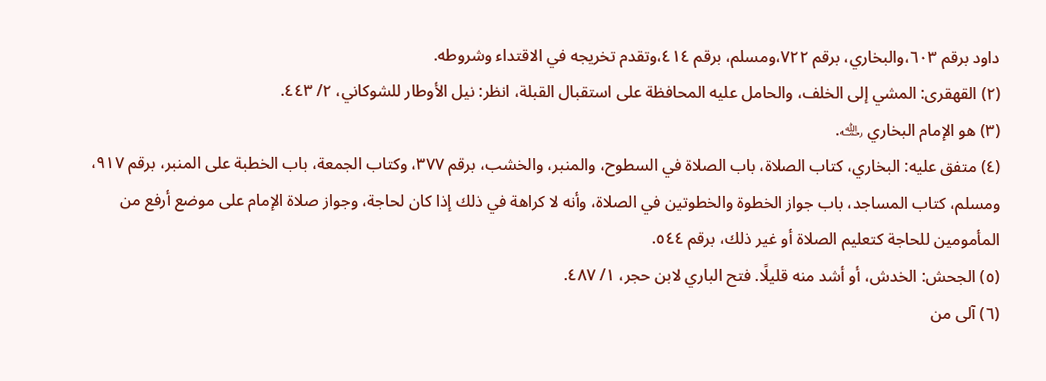داود برقم ٦٠٣،والبخاري، برقم ٧٢٢،ومسلم، برقم ٤١٤،وتقدم تخريجه في الاقتداء وشروطه.
(٢) القهقرى: المشي إلى الخلف، والحامل عليه المحافظة على استقبال القبلة، انظر: نيل الأوطار للشوكاني، ٢/ ٤٤٣.
(٣) هو الإمام البخاري ﵀.
(٤) متفق عليه: البخاري، كتاب الصلاة، باب الصلاة في السطوح، والمنبر، والخشب، برقم ٣٧٧، وكتاب الجمعة، باب الخطبة على المنبر، برقم ٩١٧، ومسلم، كتاب المساجد، باب جواز الخطوة والخطوتين في الصلاة، وأنه لا كراهة في ذلك إذا كان لحاجة، وجواز صلاة الإمام على موضع أرفع من المأمومين للحاجة كتعليم الصلاة أو غير ذلك، برقم ٥٤٤.
(٥) الجحش: الخدش، أو أشد منه قليلًا. فتح الباري لابن حجر، ١/ ٤٨٧.
(٦) آلى من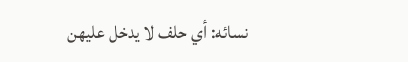نسائه: أي حلف لا يدخل عليهن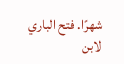شهرًا. فتح الباري لابن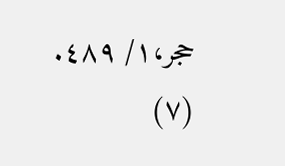حجر،١/ ٤٨٩.
(٧)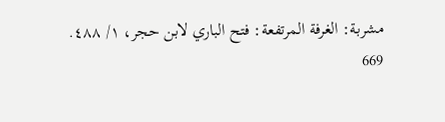مشربة: الغرفة المرتفعة: فتح الباري لابن حجر، ١/ ٤٨٨.
669